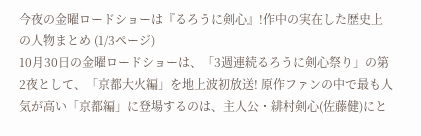今夜の金曜ロードショーは『るろうに剣心』!作中の実在した歴史上の人物まとめ (1/3ページ)
10月30日の金曜ロードショーは、「3週連続るろうに剣心祭り」の第2夜として、「京都大火編」を地上波初放送! 原作ファンの中で最も人気が高い「京都編」に登場するのは、主人公・緋村剣心(佐藤健)にと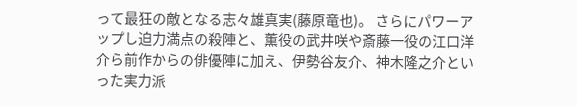って最狂の敵となる志々雄真実(藤原竜也)。 さらにパワーアップし迫力満点の殺陣と、薫役の武井咲や斎藤一役の江口洋介ら前作からの俳優陣に加え、伊勢谷友介、神木隆之介といった実力派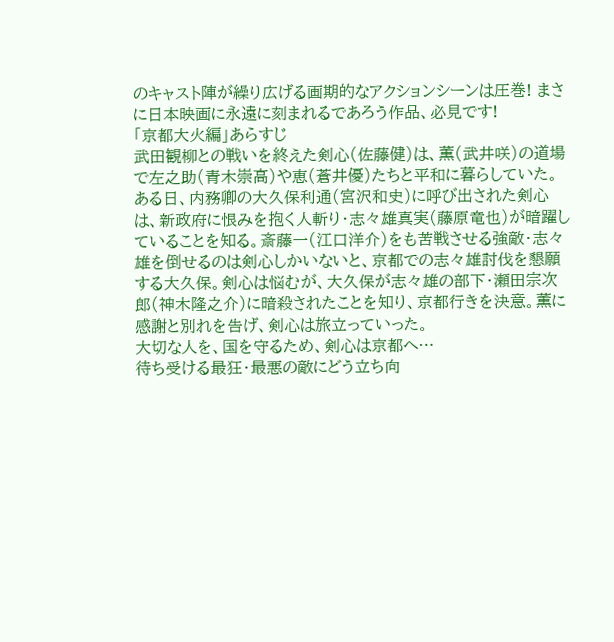のキャスト陣が繰り広げる画期的なアクションシーンは圧巻! まさに日本映画に永遠に刻まれるであろう作品、必見です!
「京都大火編」あらすじ
武田観柳との戦いを終えた剣心(佐藤健)は、薫(武井咲)の道場で左之助(青木崇高)や恵(蒼井優)たちと平和に暮らしていた。
ある日、内務卿の大久保利通(宮沢和史)に呼び出された剣心は、新政府に恨みを抱く人斬り・志々雄真実(藤原竜也)が暗躍していることを知る。斎藤一(江口洋介)をも苦戦させる強敵・志々雄を倒せるのは剣心しかいないと、京都での志々雄討伐を懇願する大久保。剣心は悩むが、大久保が志々雄の部下・瀬田宗次郎(神木隆之介)に暗殺されたことを知り、京都行きを決意。薫に感謝と別れを告げ、剣心は旅立っていった。
大切な人を、国を守るため、剣心は京都へ…
待ち受ける最狂・最悪の敵にどう立ち向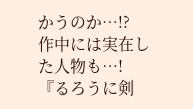かうのか…!?
作中には実在した人物も…!
『るろうに剣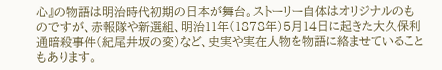心』の物語は明治時代初期の日本が舞台。ストーリー自体はオリジナルのものですが、赤報隊や新選組、明治11年(1878年)5月14日に起きた大久保利通暗殺事件(紀尾井坂の変)など、史実や実在人物を物語に絡ませていることもあります。